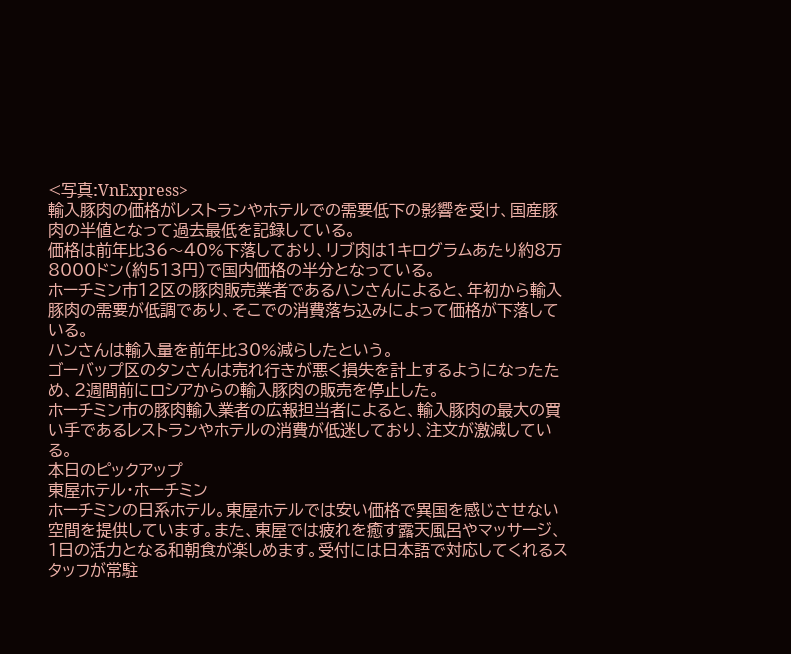<写真:VnExpress>
輸入豚肉の価格がレストランやホテルでの需要低下の影響を受け、国産豚肉の半値となって過去最低を記録している。
価格は前年比36〜40%下落しており、リブ肉は1キログラムあたり約8万8000ドン(約513円)で国内価格の半分となっている。
ホーチミン市12区の豚肉販売業者であるハンさんによると、年初から輸入豚肉の需要が低調であり、そこでの消費落ち込みによって価格が下落している。
ハンさんは輸入量を前年比30%減らしたという。
ゴーバップ区のタンさんは売れ行きが悪く損失を計上するようになったため、2週間前にロシアからの輸入豚肉の販売を停止した。
ホーチミン市の豚肉輸入業者の広報担当者によると、輸入豚肉の最大の買い手であるレストランやホテルの消費が低迷しており、注文が激減している。
本日のピックアップ
東屋ホテル・ホーチミン
ホーチミンの日系ホテル。東屋ホテルでは安い価格で異国を感じさせない空間を提供しています。また、東屋では疲れを癒す露天風呂やマッサージ、1日の活力となる和朝食が楽しめます。受付には日本語で対応してくれるスタッフが常駐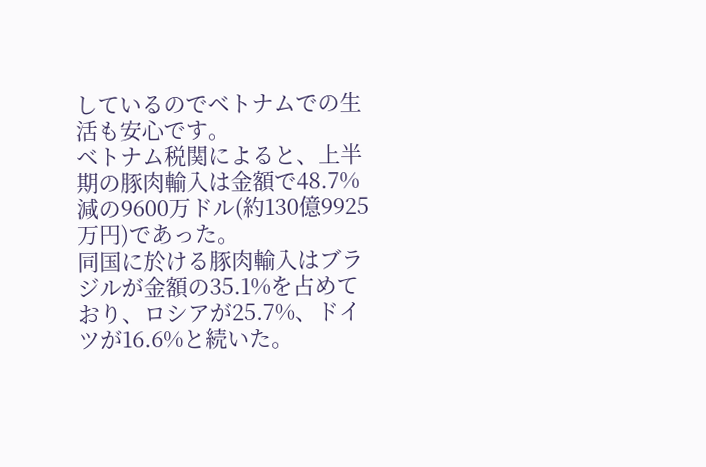しているのでベトナムでの生活も安心です。
ベトナム税関によると、上半期の豚肉輸入は金額で48.7%減の9600万ドル(約130億9925万円)であった。
同国に於ける豚肉輸入はブラジルが金額の35.1%を占めており、ロシアが25.7%、ドイツが16.6%と続いた。